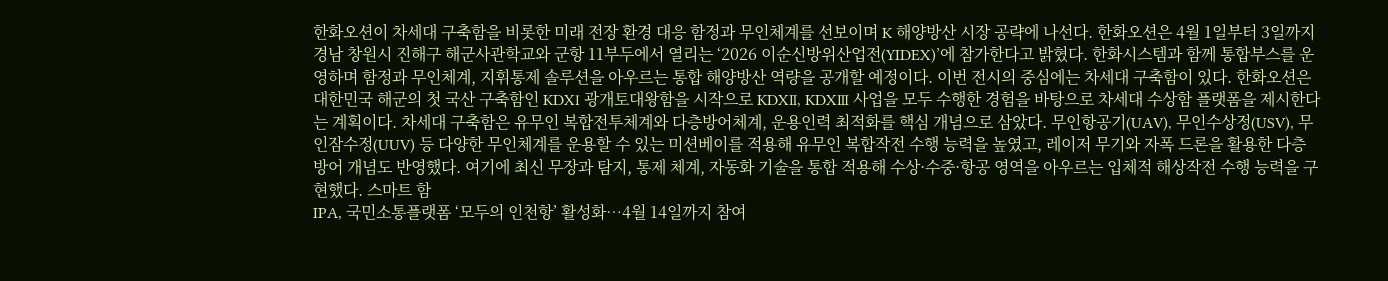한화오션이 차세대 구축함을 비롯한 미래 전장 환경 대응 함정과 무인체계를 선보이며 K 해양방산 시장 공략에 나선다. 한화오션은 4월 1일부터 3일까지 경남 창원시 진해구 해군사관학교와 군항 11부두에서 열리는 ‘2026 이순신방위산업전(YIDEX)’에 참가한다고 밝혔다. 한화시스템과 함께 통합부스를 운영하며 함정과 무인체계, 지휘통제 솔루션을 아우르는 통합 해양방산 역량을 공개할 예정이다. 이번 전시의 중심에는 차세대 구축함이 있다. 한화오션은 대한민국 해군의 첫 국산 구축함인 KDXⅠ 광개토대왕함을 시작으로 KDXⅡ, KDXⅢ 사업을 모두 수행한 경험을 바탕으로 차세대 수상함 플랫폼을 제시한다는 계획이다. 차세대 구축함은 유무인 복합전투체계와 다층방어체계, 운용인력 최적화를 핵심 개념으로 삼았다. 무인항공기(UAV), 무인수상정(USV), 무인잠수정(UUV) 등 다양한 무인체계를 운용할 수 있는 미션베이를 적용해 유무인 복합작전 수행 능력을 높였고, 레이저 무기와 자폭 드론을 활용한 다층 방어 개념도 반영했다. 여기에 최신 무장과 탐지, 통제 체계, 자동화 기술을 통합 적용해 수상·수중·항공 영역을 아우르는 입체적 해상작전 수행 능력을 구현했다. 스마트 함
IPA, 국민소통플랫폼 ‘모두의 인천항’ 활성화…4월 14일까지 참여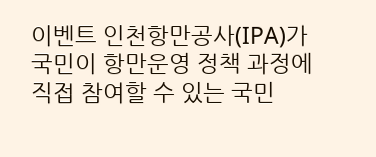이벤트 인천항만공사(IPA)가 국민이 항만운영 정책 과정에 직접 참여할 수 있는 국민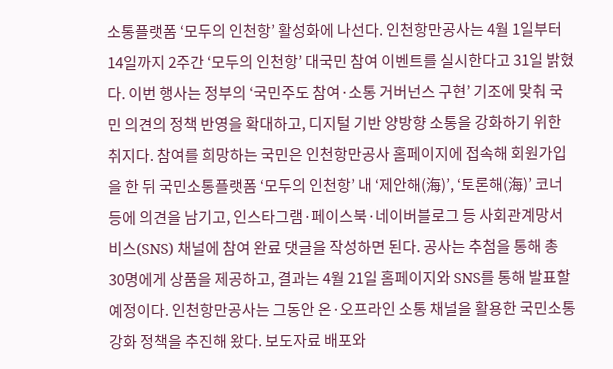소통플랫폼 ‘모두의 인천항’ 활성화에 나선다. 인천항만공사는 4월 1일부터 14일까지 2주간 ‘모두의 인천항’ 대국민 참여 이벤트를 실시한다고 31일 밝혔다. 이번 행사는 정부의 ‘국민주도 참여·소통 거버넌스 구현’ 기조에 맞춰 국민 의견의 정책 반영을 확대하고, 디지털 기반 양방향 소통을 강화하기 위한 취지다. 참여를 희망하는 국민은 인천항만공사 홈페이지에 접속해 회원가입을 한 뒤 국민소통플랫폼 ‘모두의 인천항’ 내 ‘제안해(海)’, ‘토론해(海)’ 코너 등에 의견을 남기고, 인스타그램·페이스북·네이버블로그 등 사회관계망서비스(SNS) 채널에 참여 완료 댓글을 작성하면 된다. 공사는 추첨을 통해 총 30명에게 상품을 제공하고, 결과는 4월 21일 홈페이지와 SNS를 통해 발표할 예정이다. 인천항만공사는 그동안 온·오프라인 소통 채널을 활용한 국민소통 강화 정책을 추진해 왔다. 보도자료 배포와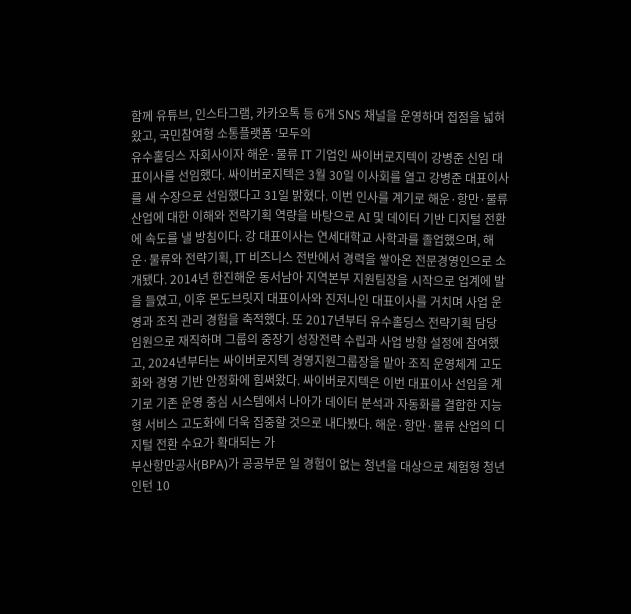함께 유튜브, 인스타그램, 카카오톡 등 6개 SNS 채널을 운영하며 접점을 넓혀왔고, 국민참여형 소통플랫폼 ‘모두의
유수홀딩스 자회사이자 해운·물류 IT 기업인 싸이버로지텍이 강병준 신임 대표이사를 선임했다. 싸이버로지텍은 3월 30일 이사회를 열고 강병준 대표이사를 새 수장으로 선임했다고 31일 밝혔다. 이번 인사를 계기로 해운·항만·물류 산업에 대한 이해와 전략기획 역량을 바탕으로 AI 및 데이터 기반 디지털 전환에 속도를 낼 방침이다. 강 대표이사는 연세대학교 사학과를 졸업했으며, 해운·물류와 전략기획, IT 비즈니스 전반에서 경력을 쌓아온 전문경영인으로 소개됐다. 2014년 한진해운 동서남아 지역본부 지원팀장을 시작으로 업계에 발을 들였고, 이후 몬도브릿지 대표이사와 진저나인 대표이사를 거치며 사업 운영과 조직 관리 경험을 축적했다. 또 2017년부터 유수홀딩스 전략기획 담당 임원으로 재직하며 그룹의 중장기 성장전략 수립과 사업 방향 설정에 참여했고, 2024년부터는 싸이버로지텍 경영지원그룹장을 맡아 조직 운영체계 고도화와 경영 기반 안정화에 힘써왔다. 싸이버로지텍은 이번 대표이사 선임을 계기로 기존 운영 중심 시스템에서 나아가 데이터 분석과 자동화를 결합한 지능형 서비스 고도화에 더욱 집중할 것으로 내다봤다. 해운·항만·물류 산업의 디지털 전환 수요가 확대되는 가
부산항만공사(BPA)가 공공부문 일 경험이 없는 청년을 대상으로 체험형 청년인턴 10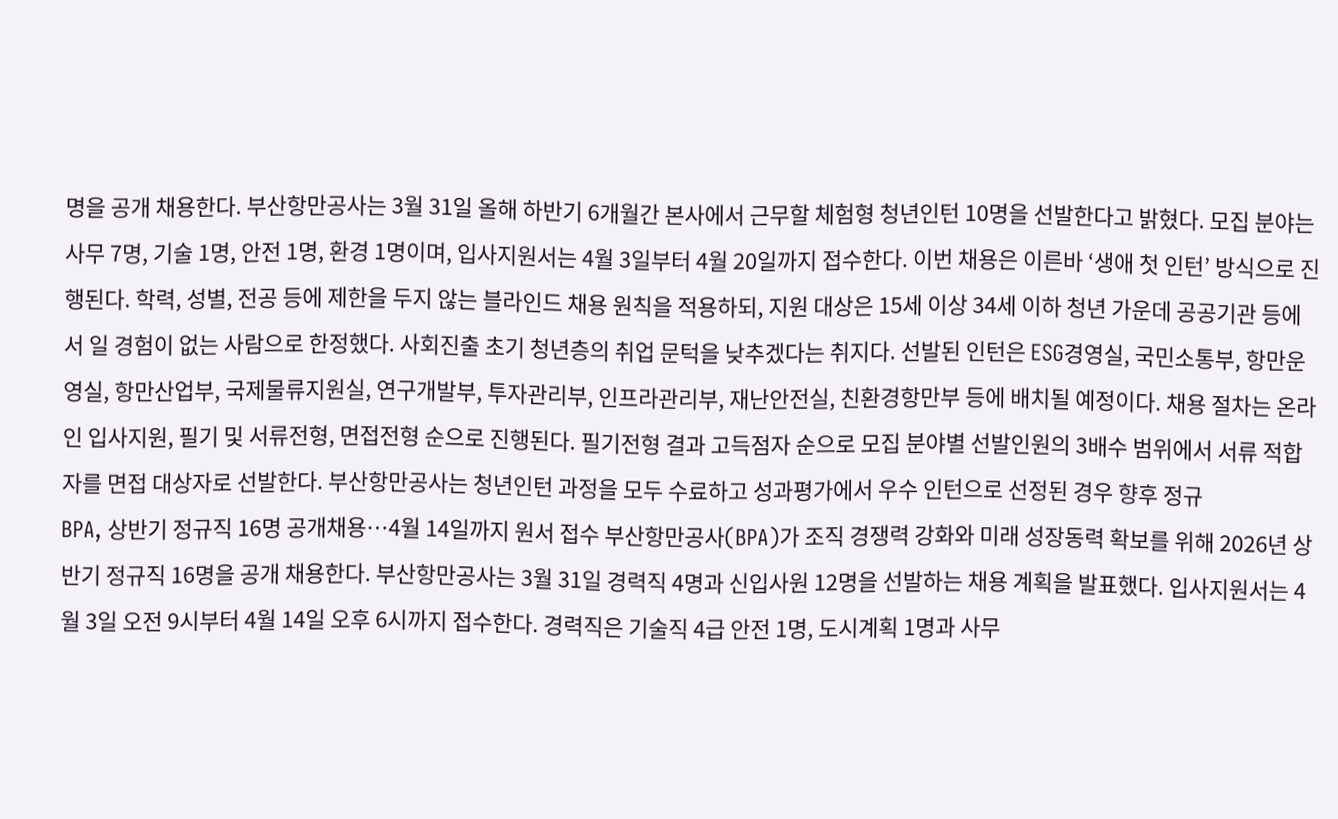명을 공개 채용한다. 부산항만공사는 3월 31일 올해 하반기 6개월간 본사에서 근무할 체험형 청년인턴 10명을 선발한다고 밝혔다. 모집 분야는 사무 7명, 기술 1명, 안전 1명, 환경 1명이며, 입사지원서는 4월 3일부터 4월 20일까지 접수한다. 이번 채용은 이른바 ‘생애 첫 인턴’ 방식으로 진행된다. 학력, 성별, 전공 등에 제한을 두지 않는 블라인드 채용 원칙을 적용하되, 지원 대상은 15세 이상 34세 이하 청년 가운데 공공기관 등에서 일 경험이 없는 사람으로 한정했다. 사회진출 초기 청년층의 취업 문턱을 낮추겠다는 취지다. 선발된 인턴은 ESG경영실, 국민소통부, 항만운영실, 항만산업부, 국제물류지원실, 연구개발부, 투자관리부, 인프라관리부, 재난안전실, 친환경항만부 등에 배치될 예정이다. 채용 절차는 온라인 입사지원, 필기 및 서류전형, 면접전형 순으로 진행된다. 필기전형 결과 고득점자 순으로 모집 분야별 선발인원의 3배수 범위에서 서류 적합자를 면접 대상자로 선발한다. 부산항만공사는 청년인턴 과정을 모두 수료하고 성과평가에서 우수 인턴으로 선정된 경우 향후 정규
BPA, 상반기 정규직 16명 공개채용…4월 14일까지 원서 접수 부산항만공사(BPA)가 조직 경쟁력 강화와 미래 성장동력 확보를 위해 2026년 상반기 정규직 16명을 공개 채용한다. 부산항만공사는 3월 31일 경력직 4명과 신입사원 12명을 선발하는 채용 계획을 발표했다. 입사지원서는 4월 3일 오전 9시부터 4월 14일 오후 6시까지 접수한다. 경력직은 기술직 4급 안전 1명, 도시계획 1명과 사무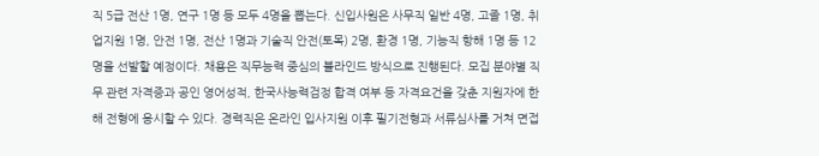직 5급 전산 1명, 연구 1명 등 모두 4명을 뽑는다. 신입사원은 사무직 일반 4명, 고졸 1명, 취업지원 1명, 안전 1명, 전산 1명과 기술직 안전(토목) 2명, 환경 1명, 기능직 항해 1명 등 12명을 선발할 예정이다. 채용은 직무능력 중심의 블라인드 방식으로 진행된다. 모집 분야별 직무 관련 자격증과 공인 영어성적, 한국사능력검정 합격 여부 등 자격요건을 갖춘 지원자에 한해 전형에 응시할 수 있다. 경력직은 온라인 입사지원 이후 필기전형과 서류심사를 거쳐 면접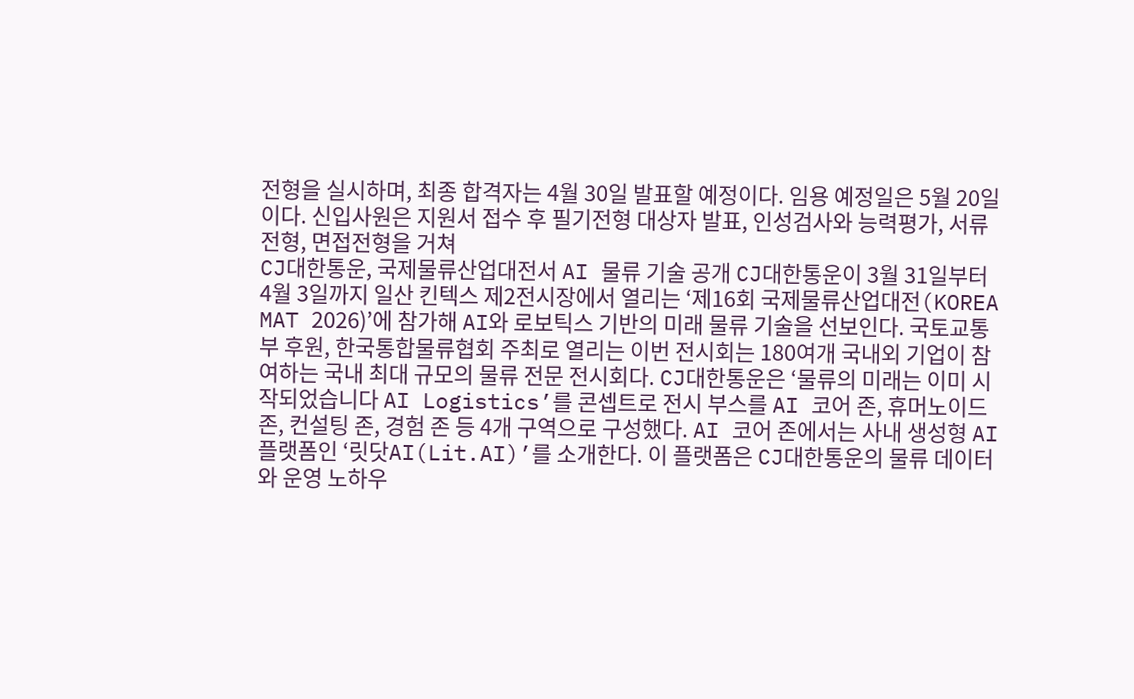전형을 실시하며, 최종 합격자는 4월 30일 발표할 예정이다. 임용 예정일은 5월 20일이다. 신입사원은 지원서 접수 후 필기전형 대상자 발표, 인성검사와 능력평가, 서류전형, 면접전형을 거쳐
CJ대한통운, 국제물류산업대전서 AI 물류 기술 공개 CJ대한통운이 3월 31일부터 4월 3일까지 일산 킨텍스 제2전시장에서 열리는 ‘제16회 국제물류산업대전(KOREA MAT 2026)’에 참가해 AI와 로보틱스 기반의 미래 물류 기술을 선보인다. 국토교통부 후원, 한국통합물류협회 주최로 열리는 이번 전시회는 180여개 국내외 기업이 참여하는 국내 최대 규모의 물류 전문 전시회다. CJ대한통운은 ‘물류의 미래는 이미 시작되었습니다 AI Logistics’를 콘셉트로 전시 부스를 AI 코어 존, 휴머노이드 존, 컨설팅 존, 경험 존 등 4개 구역으로 구성했다. AI 코어 존에서는 사내 생성형 AI 플랫폼인 ‘릿닷AI(Lit.AI)’를 소개한다. 이 플랫폼은 CJ대한통운의 물류 데이터와 운영 노하우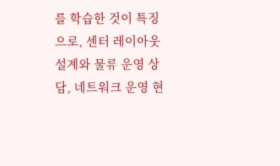를 학습한 것이 특징으로, 센터 레이아웃 설계와 물류 운영 상담, 네트워크 운영 현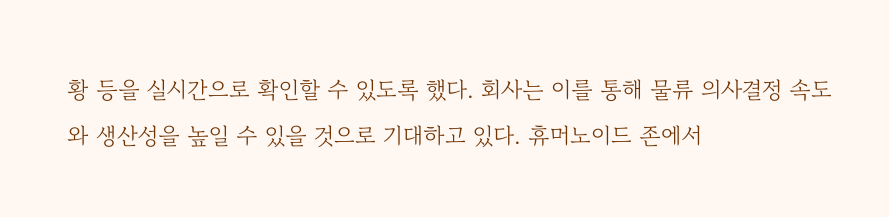황 등을 실시간으로 확인할 수 있도록 했다. 회사는 이를 통해 물류 의사결정 속도와 생산성을 높일 수 있을 것으로 기대하고 있다. 휴머노이드 존에서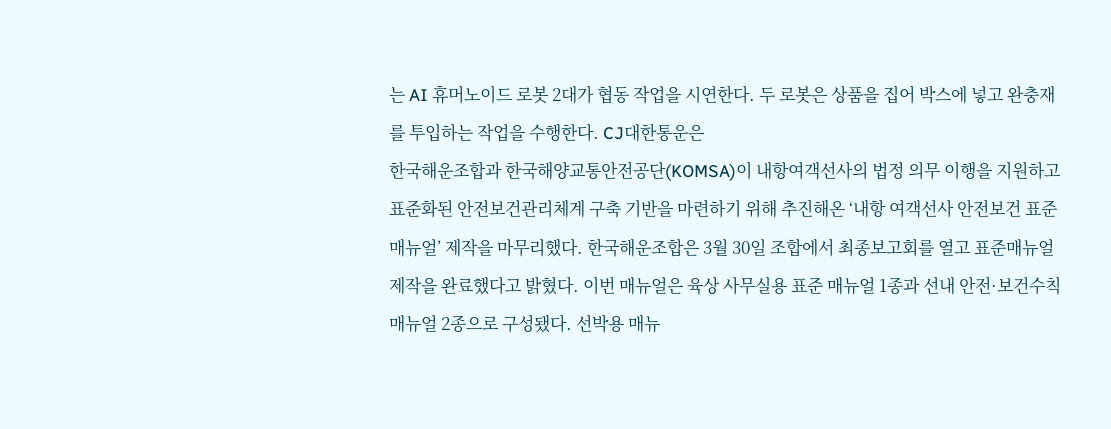는 AI 휴머노이드 로봇 2대가 협동 작업을 시연한다. 두 로봇은 상품을 집어 박스에 넣고 완충재를 투입하는 작업을 수행한다. CJ대한통운은
한국해운조합과 한국해양교통안전공단(KOMSA)이 내항여객선사의 법정 의무 이행을 지원하고 표준화된 안전보건관리체계 구축 기반을 마련하기 위해 추진해온 ‘내항 여객선사 안전보건 표준매뉴얼’ 제작을 마무리했다. 한국해운조합은 3월 30일 조합에서 최종보고회를 열고 표준매뉴얼 제작을 완료했다고 밝혔다. 이번 매뉴얼은 육상 사무실용 표준 매뉴얼 1종과 선내 안전·보건수칙 매뉴얼 2종으로 구성됐다. 선박용 매뉴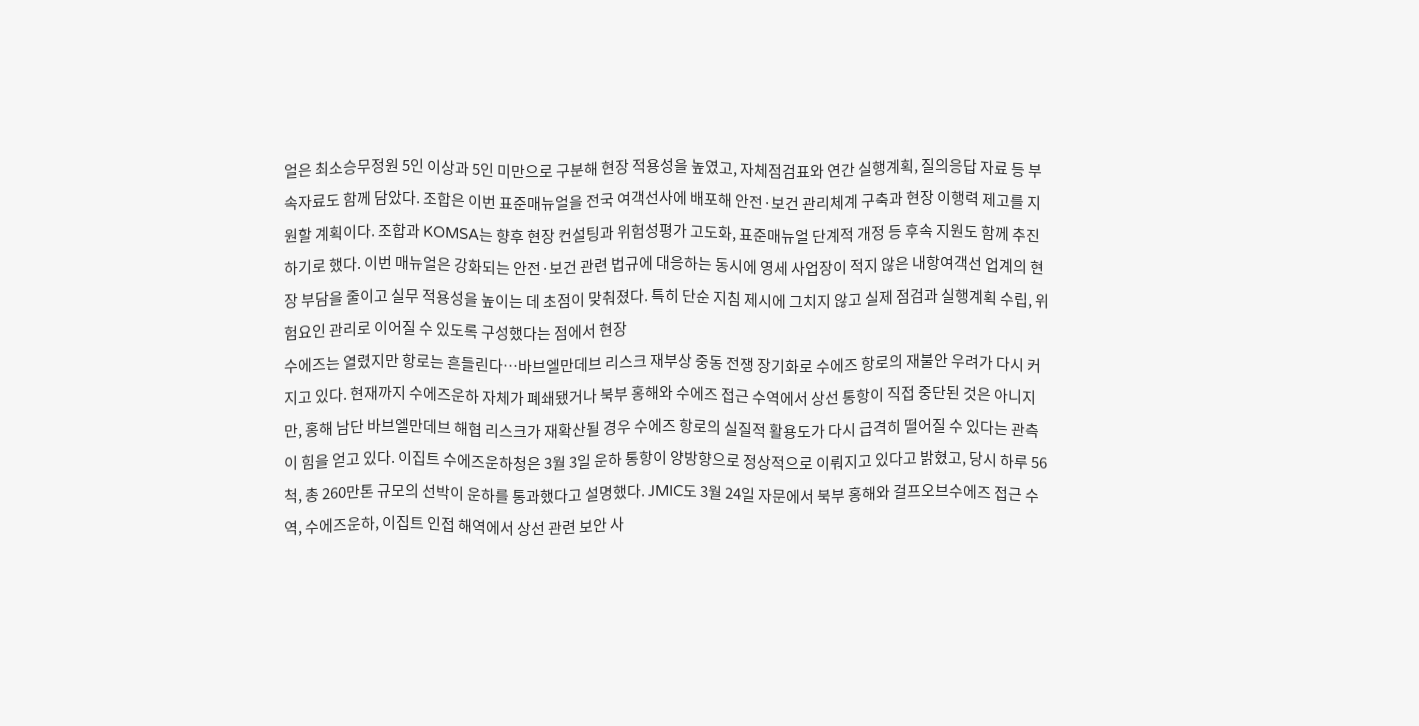얼은 최소승무정원 5인 이상과 5인 미만으로 구분해 현장 적용성을 높였고, 자체점검표와 연간 실행계획, 질의응답 자료 등 부속자료도 함께 담았다. 조합은 이번 표준매뉴얼을 전국 여객선사에 배포해 안전·보건 관리체계 구축과 현장 이행력 제고를 지원할 계획이다. 조합과 KOMSA는 향후 현장 컨설팅과 위험성평가 고도화, 표준매뉴얼 단계적 개정 등 후속 지원도 함께 추진하기로 했다. 이번 매뉴얼은 강화되는 안전·보건 관련 법규에 대응하는 동시에 영세 사업장이 적지 않은 내항여객선 업계의 현장 부담을 줄이고 실무 적용성을 높이는 데 초점이 맞춰졌다. 특히 단순 지침 제시에 그치지 않고 실제 점검과 실행계획 수립, 위험요인 관리로 이어질 수 있도록 구성했다는 점에서 현장
수에즈는 열렸지만 항로는 흔들린다…바브엘만데브 리스크 재부상 중동 전쟁 장기화로 수에즈 항로의 재불안 우려가 다시 커지고 있다. 현재까지 수에즈운하 자체가 폐쇄됐거나 북부 홍해와 수에즈 접근 수역에서 상선 통항이 직접 중단된 것은 아니지만, 홍해 남단 바브엘만데브 해협 리스크가 재확산될 경우 수에즈 항로의 실질적 활용도가 다시 급격히 떨어질 수 있다는 관측이 힘을 얻고 있다. 이집트 수에즈운하청은 3월 3일 운하 통항이 양방향으로 정상적으로 이뤄지고 있다고 밝혔고, 당시 하루 56척, 총 260만톤 규모의 선박이 운하를 통과했다고 설명했다. JMIC도 3월 24일 자문에서 북부 홍해와 걸프오브수에즈 접근 수역, 수에즈운하, 이집트 인접 해역에서 상선 관련 보안 사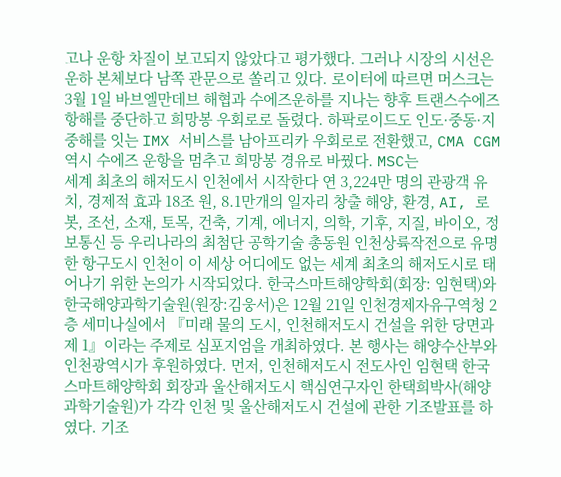고나 운항 차질이 보고되지 않았다고 평가했다. 그러나 시장의 시선은 운하 본체보다 남쪽 관문으로 쏠리고 있다. 로이터에 따르면 머스크는 3월 1일 바브엘만데브 해협과 수에즈운하를 지나는 향후 트랜스수에즈 항해를 중단하고 희망봉 우회로로 돌렸다. 하팍로이드도 인도·중동·지중해를 잇는 IMX 서비스를 남아프리카 우회로로 전환했고, CMA CGM 역시 수에즈 운항을 멈추고 희망봉 경유로 바꿨다. MSC는
세계 최초의 해저도시 인천에서 시작한다 연 3,224만 명의 관광객 유치, 경제적 효과 18조 원, 8.1만개의 일자리 창출 해양, 환경, AI, 로봇, 조선, 소재, 토목, 건축, 기계, 에너지, 의학, 기후, 지질, 바이오, 정보통신 등 우리나라의 최첨단 공학기술 총동원 인천상륙작전으로 유명한 항구도시 인천이 이 세상 어디에도 없는 세계 최초의 해저도시로 태어나기 위한 논의가 시작되었다. 한국스마트해양학회(회장: 임현택)와 한국해양과학기술원(원장:김웅서)은 12월 21일 인천경제자유구역청 2층 세미나실에서 『미래 물의 도시, 인천해저도시 건설을 위한 당면과제 1』이라는 주제로 심포지엄을 개최하였다. 본 행사는 해양수산부와 인천광역시가 후원하였다. 먼저, 인천해저도시 전도사인 임현택 한국스마트해양학회 회장과 울산해저도시 핵심연구자인 한택희박사(해양과학기술원)가 각각 인천 및 울산해저도시 건설에 관한 기조발표를 하였다. 기조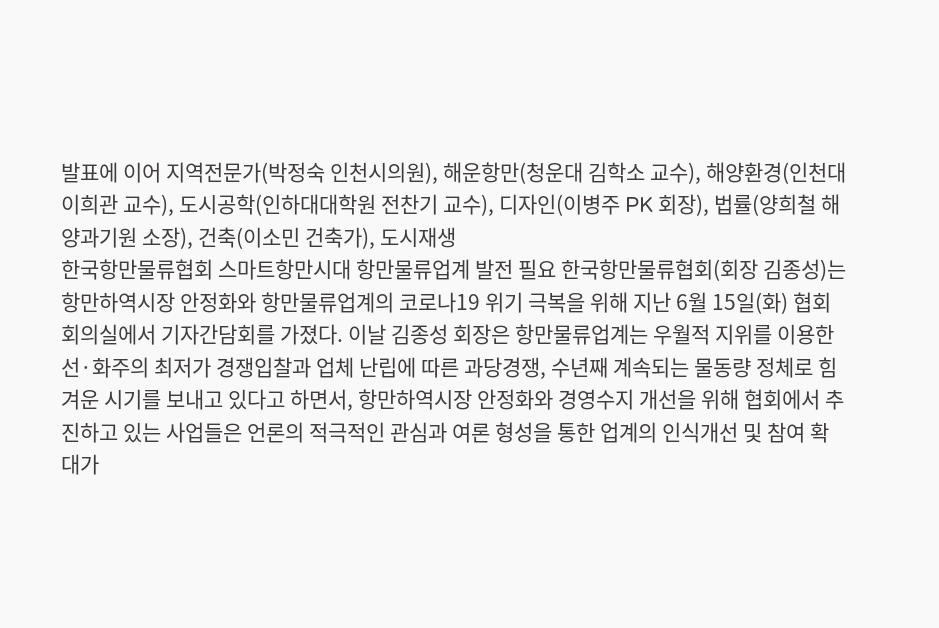발표에 이어 지역전문가(박정숙 인천시의원), 해운항만(청운대 김학소 교수), 해양환경(인천대 이희관 교수), 도시공학(인하대대학원 전찬기 교수), 디자인(이병주 PK 회장), 법률(양희철 해양과기원 소장), 건축(이소민 건축가), 도시재생
한국항만물류협회 스마트항만시대 항만물류업계 발전 필요 한국항만물류협회(회장 김종성)는 항만하역시장 안정화와 항만물류업계의 코로나19 위기 극복을 위해 지난 6월 15일(화) 협회 회의실에서 기자간담회를 가졌다. 이날 김종성 회장은 항만물류업계는 우월적 지위를 이용한 선·화주의 최저가 경쟁입찰과 업체 난립에 따른 과당경쟁, 수년째 계속되는 물동량 정체로 힘겨운 시기를 보내고 있다고 하면서, 항만하역시장 안정화와 경영수지 개선을 위해 협회에서 추진하고 있는 사업들은 언론의 적극적인 관심과 여론 형성을 통한 업계의 인식개선 및 참여 확대가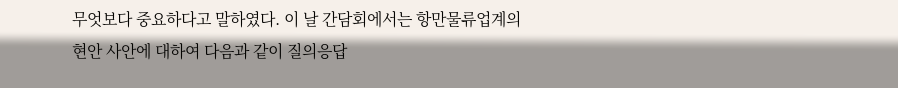무엇보다 중요하다고 말하였다. 이 날 간담회에서는 항만물류업계의 현안 사안에 대하여 다음과 같이 질의응답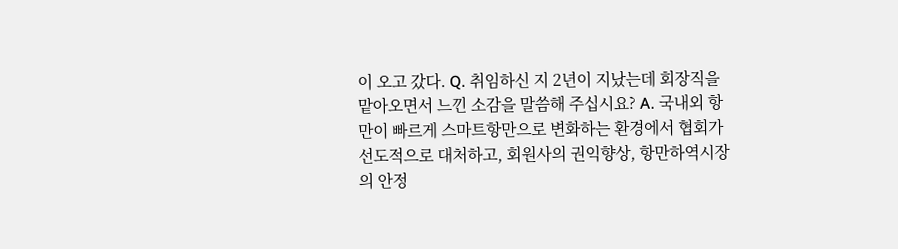이 오고 갔다. Q. 취임하신 지 2년이 지났는데 회장직을 맡아오면서 느낀 소감을 말씀해 주십시요? A. 국내외 항만이 빠르게 스마트항만으로 변화하는 환경에서 협회가 선도적으로 대처하고, 회원사의 권익향상, 항만하역시장의 안정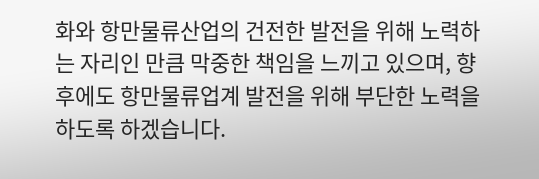화와 항만물류산업의 건전한 발전을 위해 노력하는 자리인 만큼 막중한 책임을 느끼고 있으며, 향후에도 항만물류업계 발전을 위해 부단한 노력을 하도록 하겠습니다.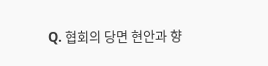Q. 협회의 당면 현안과 향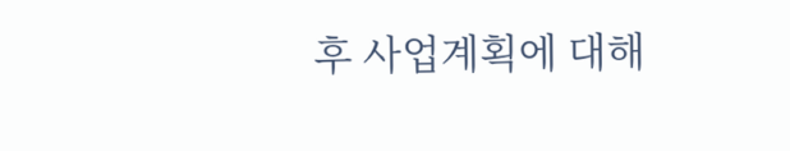후 사업계획에 대해